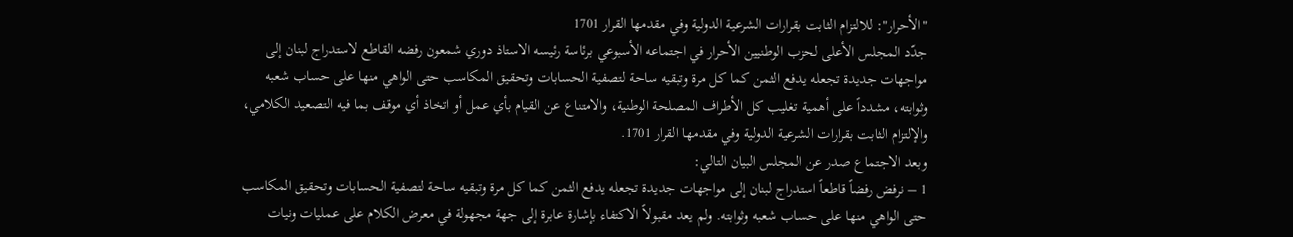"الأحرار": للالتزام الثابت بقرارات الشرعية الدولية وفي مقدمها القرار 1701
جدّد المجلس الأعلى لحزب الوطنيين الأحرار في اجتماعه الأسبوعي برئاسة رئيسه الاستاذ دوري شمعون رفضه القاطع لاستدراج لبنان إلى مواجهات جديدة تجعله يدفع الثمن كما كل مرة وتبقيه ساحة لتصفية الحسابات وتحقيق المكاسب حتى الواهي منها على حساب شعبه وثوابته، مشدداً على أهمية تغليب كل الأطراف المصلحة الوطنية، والامتناع عن القيام بأي عمل أو اتخاذ أي موقف بما فيه التصعيد الكلامي، والإلتزام الثابت بقرارات الشرعية الدولية وفي مقدمها القرار 1701.
وبعد الاجتماع صدر عن المجلس البيان التالي:
1 – نرفض رفضاً قاطعاً استدراج لبنان إلى مواجهات جديدة تجعله يدفع الثمن كما كل مرة وتبقيه ساحة لتصفية الحسابات وتحقيق المكاسب حتى الواهي منها على حساب شعبه وثوابته. ولم يعد مقبولاً الاكتفاء بإشارة عابرة إلى جهة مجهولة في معرض الكلام على عمليات ونيات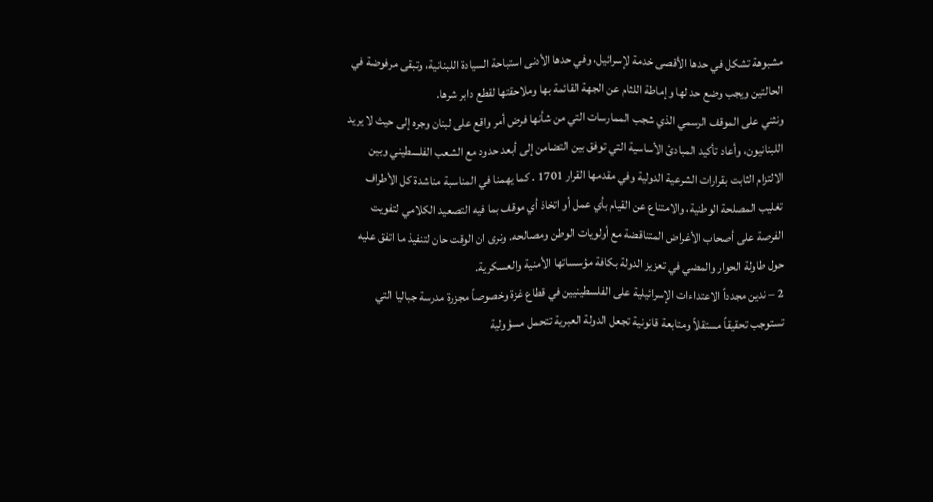مشبوهة تشكل في حدها الأقصى خدمة لإسرائيل، وفي حدها الأدنى استباحة السيادة اللبنانية، وتبقى مرفوضة في الحالتين ويجب وضع حد لها وإماطة اللثام عن الجهة القائمة بها وملاحقتها لقطع دابر شرها.
ونثني على الموقف الرسمي الذي شجب الممارسات التي من شأنها فرض أمر واقع على لبنان وجره إلى حيث لا يريد اللبنانيون، وأعاد تأكيد المبادئ الأساسية التي توفق بين التضامن إلى أبعد حدود مع الشعب الفلسطيني وبين الالتزام الثابت بقرارات الشرعية الدولية وفي مقدمها القرار 1701 . كما يهمنا في المناسبة مناشدة كل الأطراف تغليب المصلحة الوطنية، والامتناع عن القيام بأي عمل أو اتخاذ أي موقف بما فيه التصعيد الكلامي لتفويت الفرصة على أصحاب الأغراض المتناقضة مع أولويات الوطن ومصالحه. ونرى ان الوقت حان لتنفيذ ما اتفق عليه حول طاولة الحوار والمضي في تعزيز الدولة بكافة مؤسساتها الأمنية والعسكرية.
2 – ندين مجدداً الاعتداءات الإسرائيلية على الفلسطينيين في قطاع غزة وخصوصاً مجزرة مدرسة جباليا التي تستوجب تحقيقاً مستقلاً ومتابعة قانونية تجعل الدولة العبرية تتحمل مسؤولية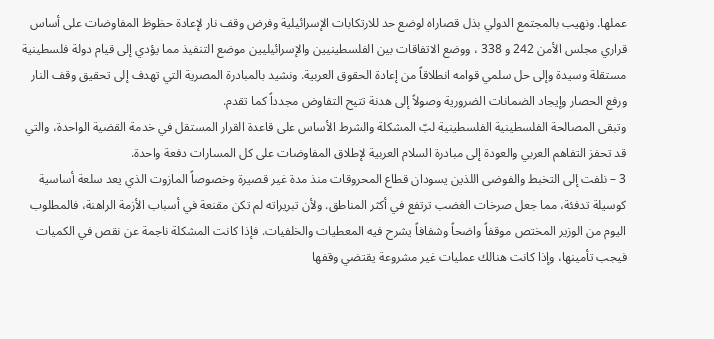عملها. ونهيب بالمجتمع الدولي بذل قصاراه لوضع حد للارتكابات الإسرائيلية وفرض وقف نار لإعادة حظوظ المفاوضات على أساس قراري مجلس الأمن 242 و 338 ، ووضع الاتفاقات بين الفلسطينيين والإسرائيليين موضع التنفيذ مما يؤدي إلى قيام دولة فلسطينية مستقلة وسيدة وإلى حل سلمي قوامه انطلاقاً من إعادة الحقوق العربية. ونشيد بالمبادرة المصرية التي تهدف إلى تحقيق وقف النار ورفع الحصار وإيجاد الضمانات الضرورية وصولاً إلى هدنة تتيح التفاوض مجدداً كما تقدم.
وتبقى المصالحة الفلسطينية الفلسطينية لبّ المشكلة والشرط الأساس على قاعدة القرار المستقل في خدمة القضية الواحدة، والتي قد تحفز التفاهم العربي والعودة إلى مبادرة السلام العربية لإطلاق المفاوضات على كل المسارات دفعة واحدة.
3 – نلفت إلى التخبط والفوضى اللذين يسودان قطاع المحروقات منذ مدة غير قصيرة وخصوصاً المازوت الذي يعد سلعة أساسية كوسيلة تدفئة، مما جعل صرخات الغضب ترتفع في أكثر المناطق. ولأن تبريراته لم تكن مقنعة في أسباب الأزمة الراهنة، فالمطلوب اليوم من الوزير المختص موقفاً واضحاً وشفافاً يشرح فيه المعطيات والخلفيات. فإذا كانت المشكلة ناجمة عن نقص في الكميات فيجب تأمينها، وإذا كانت هنالك عمليات غير مشروعة يقتضي وقفها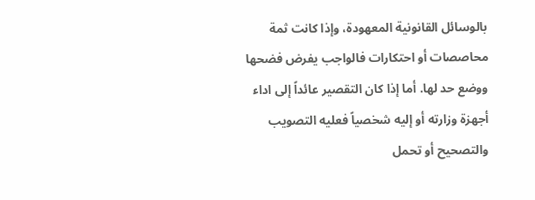بالوسائل القانونية المعهودة، وإذا كانت ثمة محاصصات أو احتكارات فالواجب يفرض فضحها ووضع حد لها. أما إذا كان التقصير عائداً إلى اداء أجهزة وزارته أو إليه شخصياً فعليه التصويب والتصحيح أو تحمل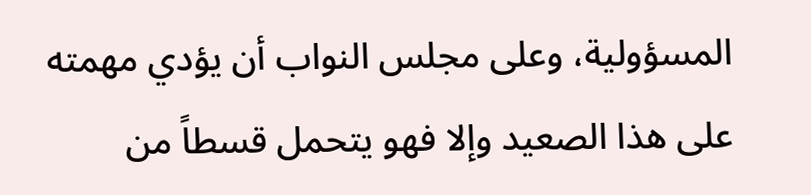المسؤولية، وعلى مجلس النواب أن يؤدي مهمته على هذا الصعيد وإلا فهو يتحمل قسطاً من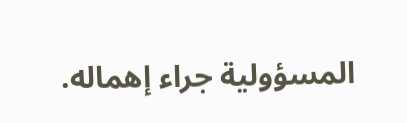المسؤولية جراء إهماله.